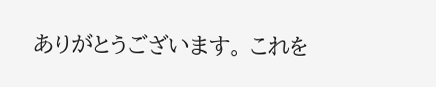ありがとうございます。 これを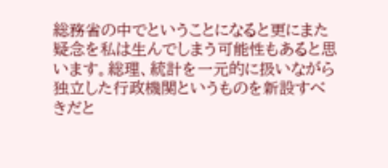総務省の中でということになると更にまた疑念を私は生んでしまう可能性もあると思います。総理、統計を一元的に扱いながら独立した行政機関というものを新設すべきだと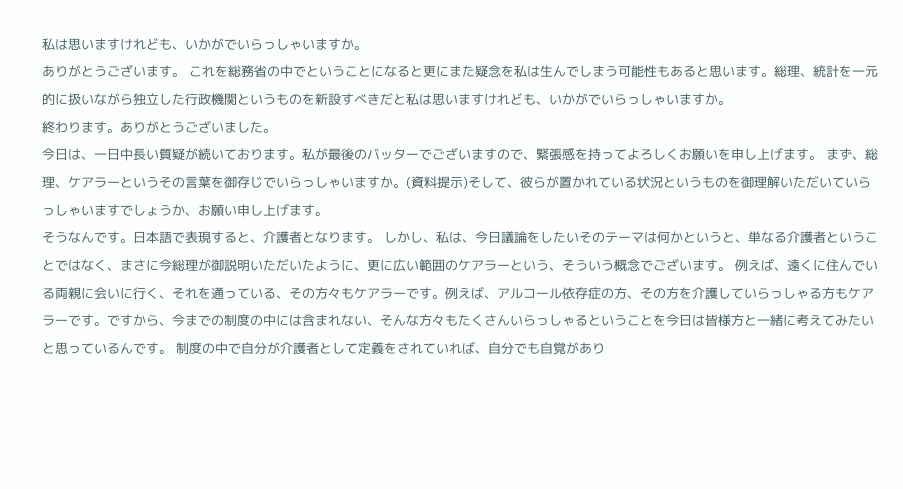私は思いますけれども、いかがでいらっしゃいますか。
ありがとうございます。 これを総務省の中でということになると更にまた疑念を私は生んでしまう可能性もあると思います。総理、統計を一元的に扱いながら独立した行政機関というものを新設すべきだと私は思いますけれども、いかがでいらっしゃいますか。
終わります。ありがとうございました。
今日は、一日中長い質疑が続いております。私が最後のバッターでございますので、緊張感を持ってよろしくお願いを申し上げます。 まず、総理、ケアラーというその言葉を御存じでいらっしゃいますか。(資料提示)そして、彼らが置かれている状況というものを御理解いただいていらっしゃいますでしょうか、お願い申し上げます。
そうなんです。日本語で表現すると、介護者となります。 しかし、私は、今日議論をしたいそのテーマは何かというと、単なる介護者ということではなく、まさに今総理が御説明いただいたように、更に広い範囲のケアラーという、そういう概念でございます。 例えば、遠くに住んでいる両親に会いに行く、それを通っている、その方々もケアラーです。例えば、アルコール依存症の方、その方を介護していらっしゃる方もケアラーです。ですから、今までの制度の中には含まれない、そんな方々もたくさんいらっしゃるということを今日は皆様方と一緒に考えてみたいと思っているんです。 制度の中で自分が介護者として定義をされていれば、自分でも自覚があり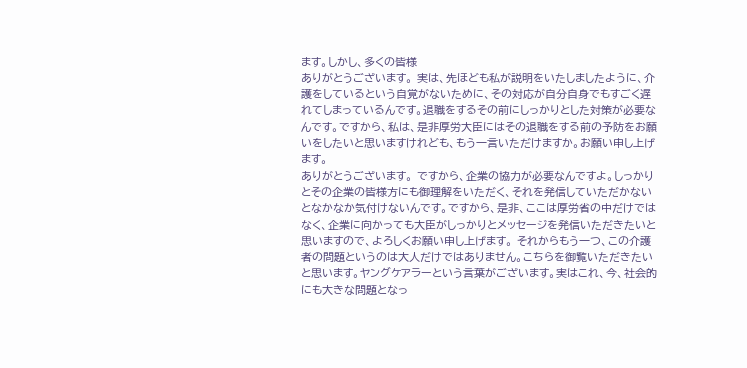ます。しかし、多くの皆様
ありがとうございます。 実は、先ほども私が説明をいたしましたように、介護をしているという自覚がないために、その対応が自分自身でもすごく遅れてしまっているんです。退職をするその前にしっかりとした対策が必要なんです。ですから、私は、是非厚労大臣にはその退職をする前の予防をお願いをしたいと思いますけれども、もう一言いただけますか。お願い申し上げます。
ありがとうございます。 ですから、企業の協力が必要なんですよ。しっかりとその企業の皆様方にも御理解をいただく、それを発信していただかないとなかなか気付けないんです。ですから、是非、ここは厚労省の中だけではなく、企業に向かっても大臣がしっかりとメッセージを発信いただきたいと思いますので、よろしくお願い申し上げます。 それからもう一つ、この介護者の問題というのは大人だけではありません。こちらを御覧いただきたいと思います。ヤングケアラーという言葉がございます。実はこれ、今、社会的にも大きな問題となっ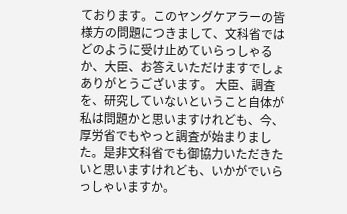ております。このヤングケアラーの皆様方の問題につきまして、文科省ではどのように受け止めていらっしゃるか、大臣、お答えいただけますでしょ
ありがとうございます。 大臣、調査を、研究していないということ自体が私は問題かと思いますけれども、今、厚労省でもやっと調査が始まりました。是非文科省でも御協力いただきたいと思いますけれども、いかがでいらっしゃいますか。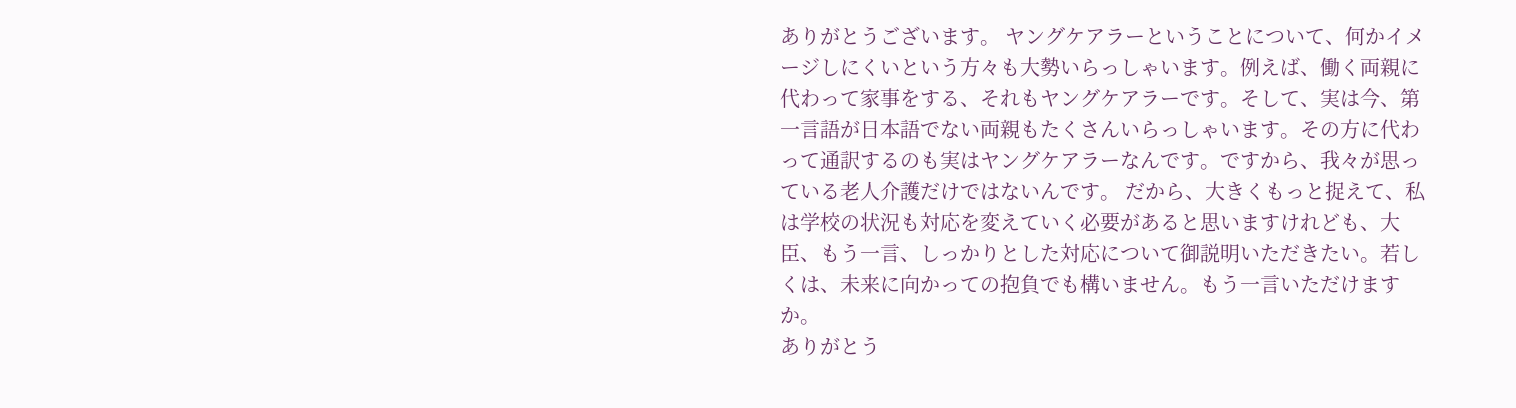ありがとうございます。 ヤングケアラーということについて、何かイメージしにくいという方々も大勢いらっしゃいます。例えば、働く両親に代わって家事をする、それもヤングケアラーです。そして、実は今、第一言語が日本語でない両親もたくさんいらっしゃいます。その方に代わって通訳するのも実はヤングケアラーなんです。ですから、我々が思っている老人介護だけではないんです。 だから、大きくもっと捉えて、私は学校の状況も対応を変えていく必要があると思いますけれども、大臣、もう一言、しっかりとした対応について御説明いただきたい。若しくは、未来に向かっての抱負でも構いません。もう一言いただけますか。
ありがとう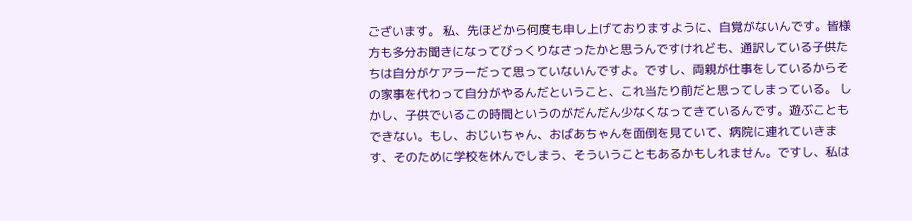ございます。 私、先ほどから何度も申し上げておりますように、自覚がないんです。皆様方も多分お聞きになってびっくりなさったかと思うんですけれども、通訳している子供たちは自分がケアラーだって思っていないんですよ。ですし、両親が仕事をしているからその家事を代わって自分がやるんだということ、これ当たり前だと思ってしまっている。 しかし、子供でいるこの時間というのがだんだん少なくなってきているんです。遊ぶこともできない。もし、おじいちゃん、おばあちゃんを面倒を見ていて、病院に連れていきます、そのために学校を休んでしまう、そういうこともあるかもしれません。ですし、私は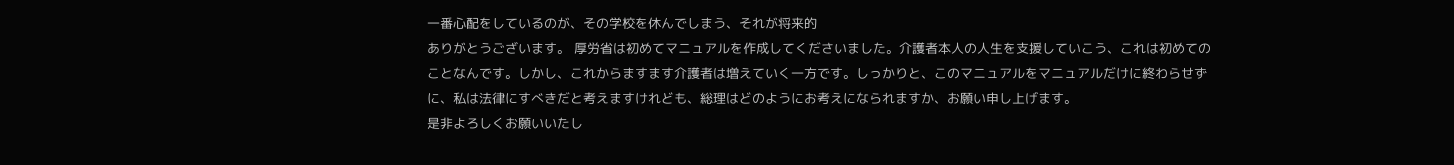一番心配をしているのが、その学校を休んでしまう、それが将来的
ありがとうございます。 厚労省は初めてマニュアルを作成してくださいました。介護者本人の人生を支援していこう、これは初めてのことなんです。しかし、これからますます介護者は増えていく一方です。しっかりと、このマニュアルをマニュアルだけに終わらせずに、私は法律にすべきだと考えますけれども、総理はどのようにお考えになられますか、お願い申し上げます。
是非よろしくお願いいたし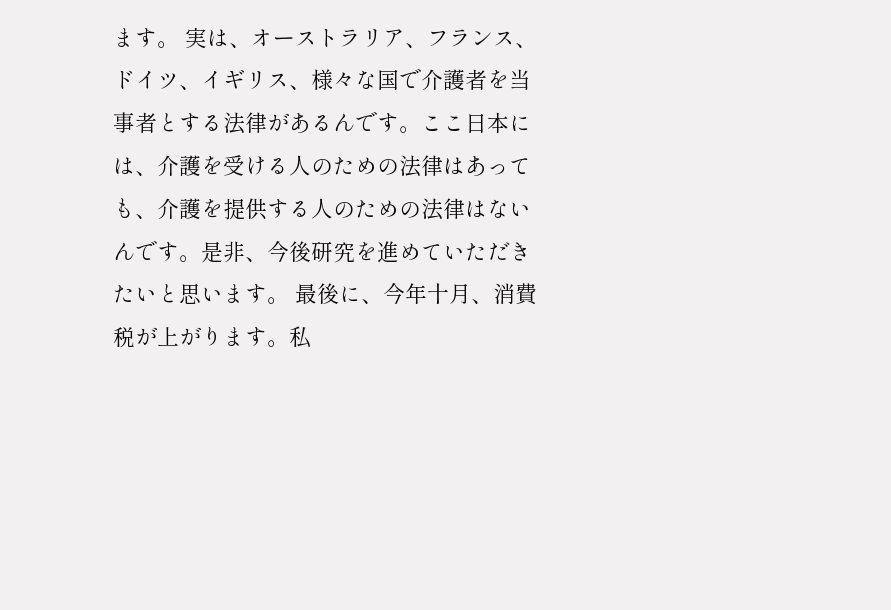ます。 実は、オーストラリア、フランス、ドイツ、イギリス、様々な国で介護者を当事者とする法律があるんです。ここ日本には、介護を受ける人のための法律はあっても、介護を提供する人のための法律はないんです。是非、今後研究を進めていただきたいと思います。 最後に、今年十月、消費税が上がります。私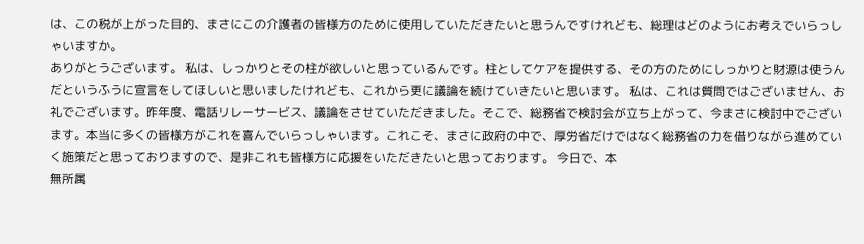は、この税が上がった目的、まさにこの介護者の皆様方のために使用していただきたいと思うんですけれども、総理はどのようにお考えでいらっしゃいますか。
ありがとうございます。 私は、しっかりとその柱が欲しいと思っているんです。柱としてケアを提供する、その方のためにしっかりと財源は使うんだというふうに宣言をしてほしいと思いましたけれども、これから更に議論を続けていきたいと思います。 私は、これは質問ではございません、お礼でございます。昨年度、電話リレーサービス、議論をさせていただきました。そこで、総務省で検討会が立ち上がって、今まさに検討中でございます。本当に多くの皆様方がこれを喜んでいらっしゃいます。これこそ、まさに政府の中で、厚労省だけではなく総務省の力を借りながら進めていく施策だと思っておりますので、是非これも皆様方に応援をいただきたいと思っております。 今日で、本
無所属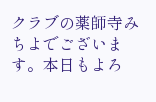クラブの薬師寺みちよでございます。本日もよろ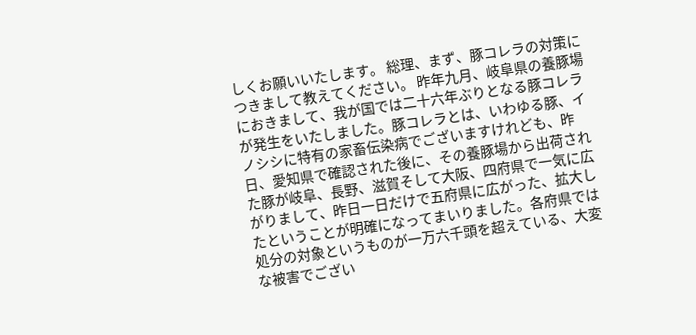しくお願いいたします。 総理、まず、豚コレラの対策につきまして教えてください。 昨年九月、岐阜県の養豚場におきまして、我が国では二十六年ぶりとなる豚コレラが発生をいたしました。豚コレラとは、いわゆる豚、イノシシに特有の家畜伝染病でございますけれども、昨日、愛知県で確認された後に、その養豚場から出荷された豚が岐阜、長野、滋賀そして大阪、四府県で一気に広がりまして、昨日一日だけで五府県に広がった、拡大したということが明確になってまいりました。各府県では処分の対象というものが一万六千頭を超えている、大変な被害でござい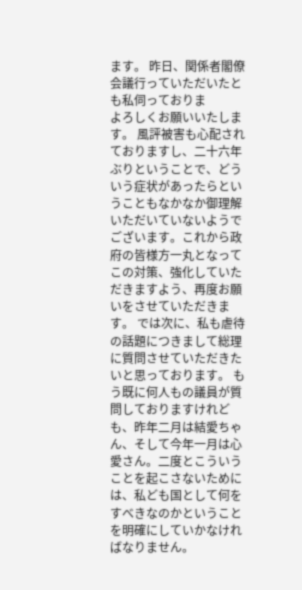ます。 昨日、関係者閣僚会議行っていただいたとも私伺っておりま
よろしくお願いいたします。 風評被害も心配されておりますし、二十六年ぶりということで、どういう症状があったらということもなかなか御理解いただいていないようでございます。これから政府の皆様方一丸となってこの対策、強化していただきますよう、再度お願いをさせていただきます。 では次に、私も虐待の話題につきまして総理に質問させていただきたいと思っております。 もう既に何人もの議員が質問しておりますけれども、昨年二月は結愛ちゃん、そして今年一月は心愛さん。二度とこういうことを起こさないためには、私ども国として何をすべきなのかということを明確にしていかなければなりません。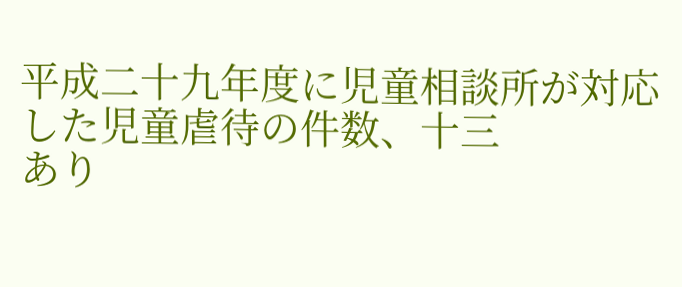平成二十九年度に児童相談所が対応した児童虐待の件数、十三
あり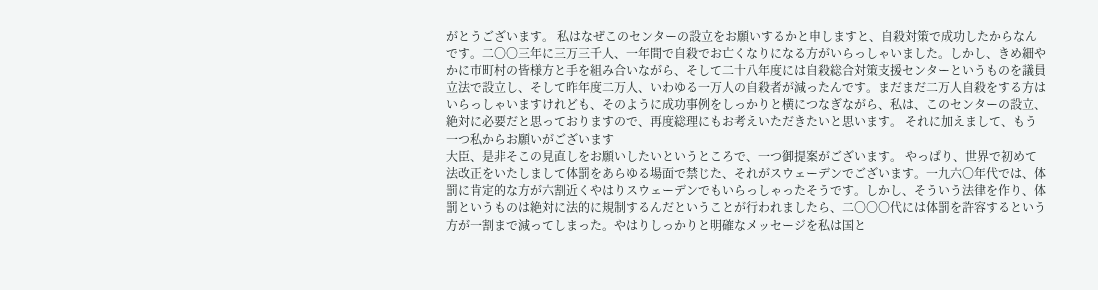がとうございます。 私はなぜこのセンターの設立をお願いするかと申しますと、自殺対策で成功したからなんです。二〇〇三年に三万三千人、一年間で自殺でお亡くなりになる方がいらっしゃいました。しかし、きめ細やかに市町村の皆様方と手を組み合いながら、そして二十八年度には自殺総合対策支援センターというものを議員立法で設立し、そして昨年度二万人、いわゆる一万人の自殺者が減ったんです。まだまだ二万人自殺をする方はいらっしゃいますけれども、そのように成功事例をしっかりと横につなぎながら、私は、このセンターの設立、絶対に必要だと思っておりますので、再度総理にもお考えいただきたいと思います。 それに加えまして、もう一つ私からお願いがございます
大臣、是非そこの見直しをお願いしたいというところで、一つ御提案がございます。 やっぱり、世界で初めて法改正をいたしまして体罰をあらゆる場面で禁じた、それがスウェーデンでございます。一九六〇年代では、体罰に肯定的な方が六割近くやはりスウェーデンでもいらっしゃったそうです。しかし、そういう法律を作り、体罰というものは絶対に法的に規制するんだということが行われましたら、二〇〇〇代には体罰を許容するという方が一割まで減ってしまった。やはりしっかりと明確なメッセージを私は国と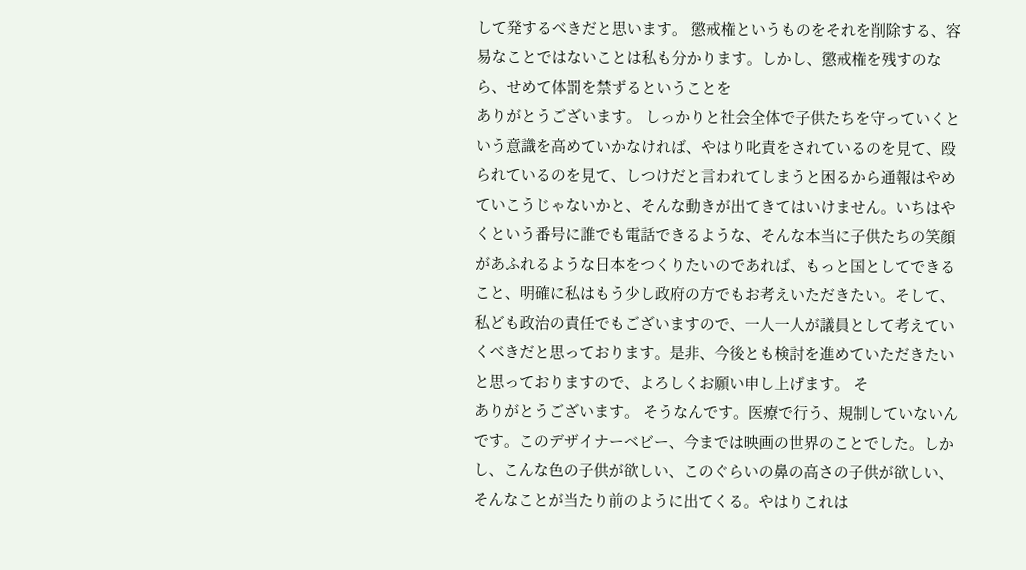して発するべきだと思います。 懲戒権というものをそれを削除する、容易なことではないことは私も分かります。しかし、懲戒権を残すのなら、せめて体罰を禁ずるということを
ありがとうございます。 しっかりと社会全体で子供たちを守っていくという意識を高めていかなければ、やはり叱責をされているのを見て、殴られているのを見て、しつけだと言われてしまうと困るから通報はやめていこうじゃないかと、そんな動きが出てきてはいけません。いちはやくという番号に誰でも電話できるような、そんな本当に子供たちの笑顔があふれるような日本をつくりたいのであれば、もっと国としてできること、明確に私はもう少し政府の方でもお考えいただきたい。そして、私ども政治の責任でもございますので、一人一人が議員として考えていくべきだと思っております。是非、今後とも検討を進めていただきたいと思っておりますので、よろしくお願い申し上げます。 そ
ありがとうございます。 そうなんです。医療で行う、規制していないんです。このデザイナーベビー、今までは映画の世界のことでした。しかし、こんな色の子供が欲しい、このぐらいの鼻の高さの子供が欲しい、そんなことが当たり前のように出てくる。やはりこれは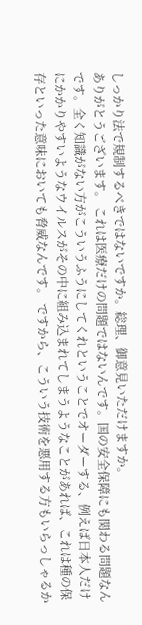しっかり法で規制するべきではないですか。総理、御意見いただけますか。
ありがとうございます。 これは医療だけの問題ではないんです。国の安全保障にも関わる問題なんです。全く知識がない方がこういうふうにしてくれということでオーダーする、例えば日本人だけにかかりやすいようなウイルスがその中に組み込まれてしまうようなことがあれば、これは種の保存といった意味においても脅威なんです。 ですから、こういう技術を悪用する方もいらっしゃるか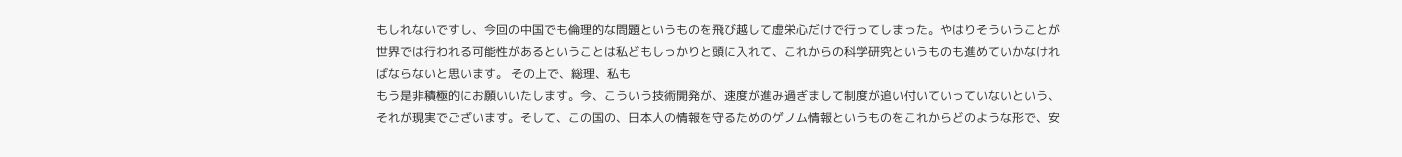もしれないですし、今回の中国でも倫理的な問題というものを飛び越して虚栄心だけで行ってしまった。やはりそういうことが世界では行われる可能性があるということは私どもしっかりと頭に入れて、これからの科学研究というものも進めていかなければならないと思います。 その上で、総理、私も
もう是非積極的にお願いいたします。今、こういう技術開発が、速度が進み過ぎまして制度が追い付いていっていないという、それが現実でございます。そして、この国の、日本人の情報を守るためのゲノム情報というものをこれからどのような形で、安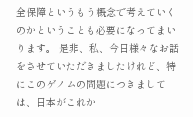全保障というもう概念で考えていくのかということも必要になってまいります。 是非、私、今日様々なお話をさせていただきましたけれど、特にこのゲノムの問題につきましては、日本がこれか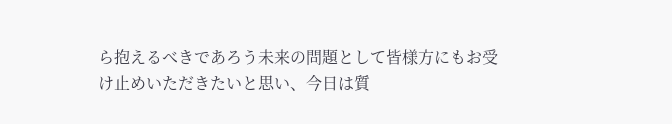ら抱えるべきであろう未来の問題として皆様方にもお受け止めいただきたいと思い、今日は質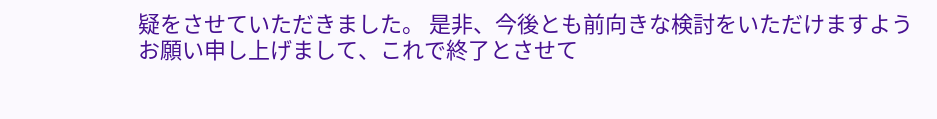疑をさせていただきました。 是非、今後とも前向きな検討をいただけますようお願い申し上げまして、これで終了とさせて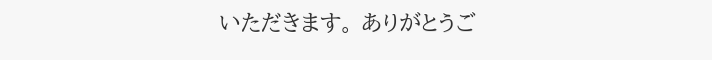いただきます。 ありがとうご